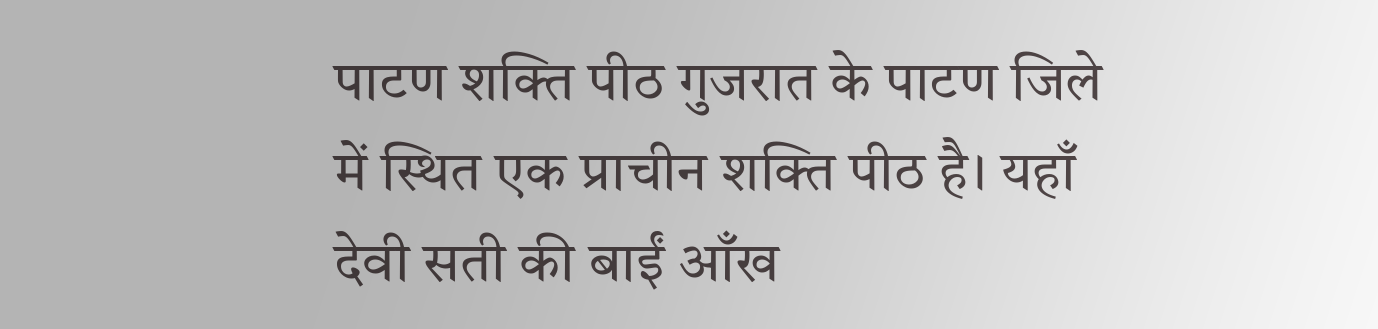पाटण शक्ति पीठ गुजरात के पाटण जिले में स्थित एक प्राचीन शक्ति पीठ है। यहाँ देवी सती की बाईं आँख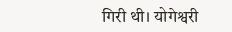गिरी थी। योगेश्वरी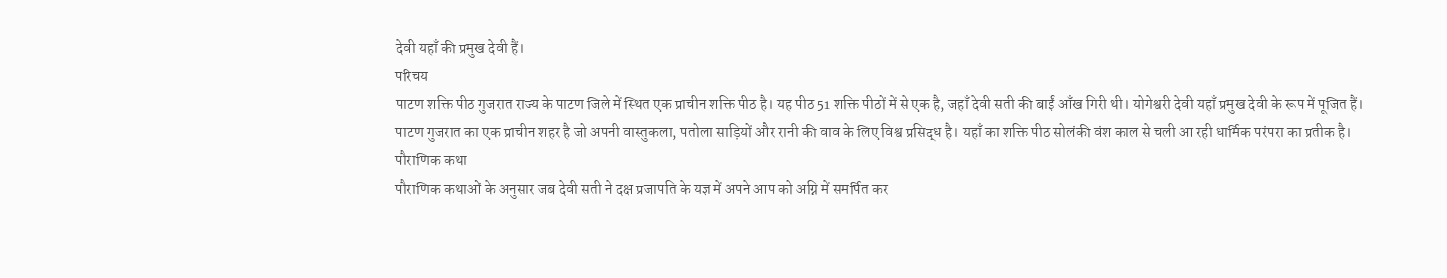देवी यहाँ की प्रमुख देवी हैं।
परिचय
पाटण शक्ति पीठ गुजरात राज्य के पाटण जिले में स्थित एक प्राचीन शक्ति पीठ है। यह पीठ 51 शक्ति पीठों में से एक है, जहाँ देवी सती की बाईं आँख गिरी थी। योगेश्वरी देवी यहाँ प्रमुख देवी के रूप में पूजित हैं।
पाटण गुजरात का एक प्राचीन शहर है जो अपनी वास्तुकला, पतोला साड़ियों और रानी की वाव के लिए विश्व प्रसिद्ध है। यहाँ का शक्ति पीठ सोलंकी वंश काल से चली आ रही धार्मिक परंपरा का प्रतीक है।
पौराणिक कथा
पौराणिक कथाओं के अनुसार जब देवी सती ने दक्ष प्रजापति के यज्ञ में अपने आप को अग्नि में समर्पित कर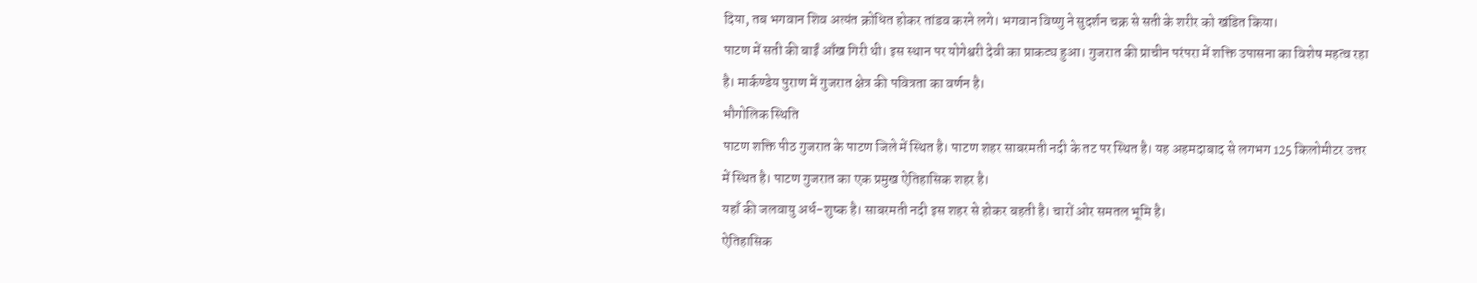दिया, तब भगवान शिव अत्यंत क्रोधित होकर तांडव करने लगे। भगवान विष्णु ने सुदर्शन चक्र से सती के शरीर को खंडित किया।
पाटण में सती की बाईं आँख गिरी थी। इस स्थान पर योगेश्वरी देवी का प्राकट्य हुआ। गुजरात की प्राचीन परंपरा में शक्ति उपासना का विशेष महत्व रहा है। मार्कण्डेय पुराण में गुजरात क्षेत्र की पवित्रता का वर्णन है।
भौगोलिक स्थिति
पाटण शक्ति पीठ गुजरात के पाटण जिले में स्थित है। पाटण शहर साबरमती नदी के तट पर स्थित है। यह अहमदाबाद से लगभग 125 किलोमीटर उत्तर में स्थित है। पाटण गुजरात का एक प्रमुख ऐतिहासिक शहर है।
यहाँ की जलवायु अर्ध-शुष्क है। साबरमती नदी इस शहर से होकर बहती है। चारों ओर समतल भूमि है।
ऐतिहासिक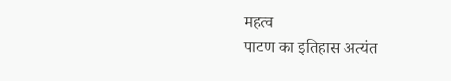महत्व
पाटण का इतिहास अत्यंत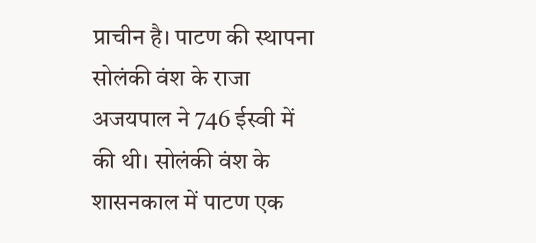प्राचीन है। पाटण की स्थापना सोलंकी वंश के राजा अजयपाल ने 746 ईस्वी में की थी। सोलंकी वंश के शासनकाल में पाटण एक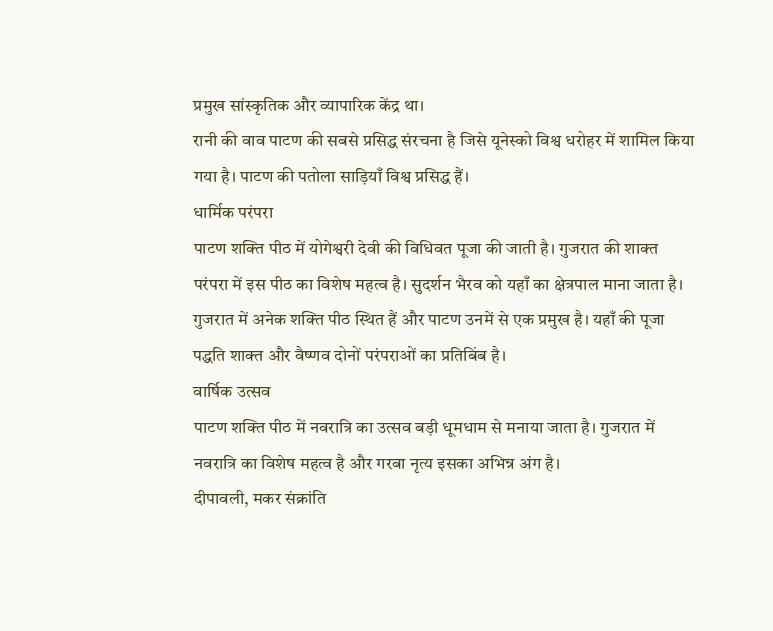प्रमुख सांस्कृतिक और व्यापारिक केंद्र था।
रानी की वाव पाटण की सबसे प्रसिद्ध संरचना है जिसे यूनेस्को विश्व धरोहर में शामिल किया गया है। पाटण की पतोला साड़ियाँ विश्व प्रसिद्ध हैं।
धार्मिक परंपरा
पाटण शक्ति पीठ में योगेश्वरी देवी की विधिवत पूजा की जाती है। गुजरात की शाक्त परंपरा में इस पीठ का विशेष महत्व है। सुदर्शन भैरव को यहाँ का क्षेत्रपाल माना जाता है।
गुजरात में अनेक शक्ति पीठ स्थित हैं और पाटण उनमें से एक प्रमुख है। यहाँ की पूजा पद्धति शाक्त और वैष्णव दोनों परंपराओं का प्रतिबिंब है।
वार्षिक उत्सव
पाटण शक्ति पीठ में नवरात्रि का उत्सव बड़ी धूमधाम से मनाया जाता है। गुजरात में नवरात्रि का विशेष महत्व है और गरबा नृत्य इसका अभिन्न अंग है।
दीपावली, मकर संक्रांति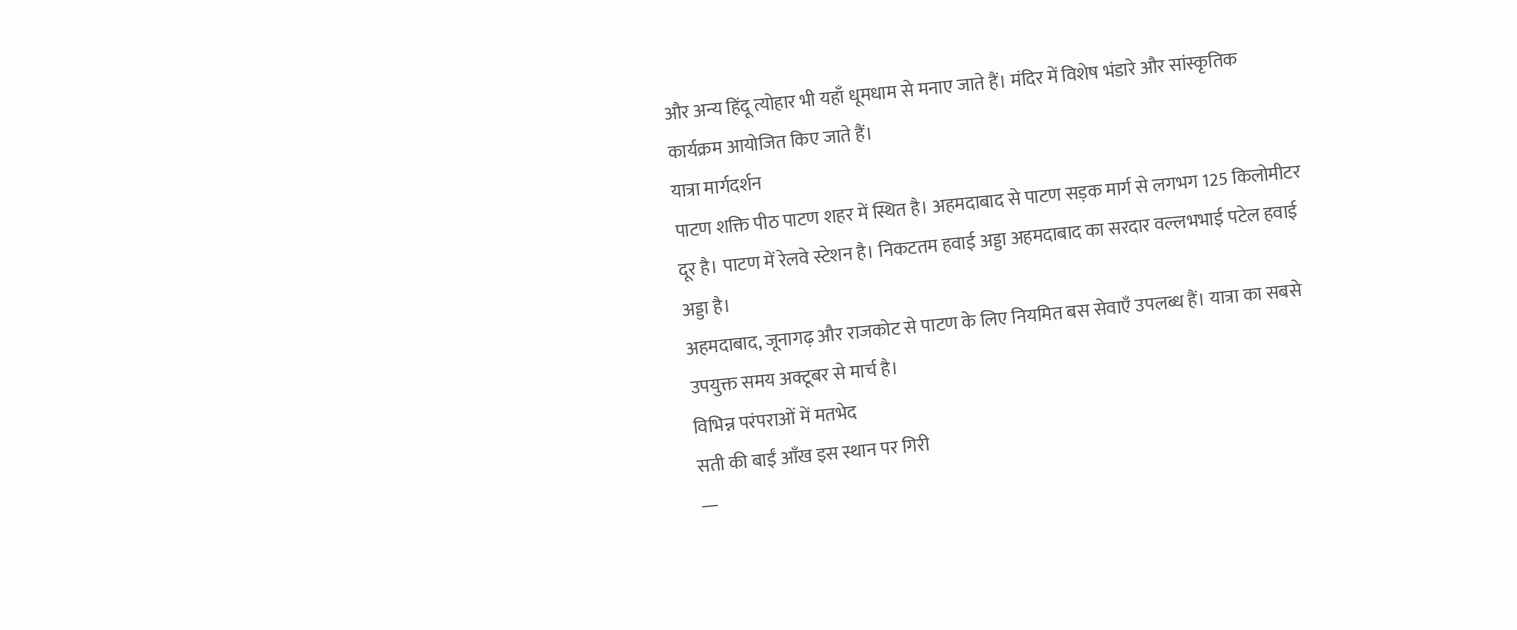और अन्य हिंदू त्योहार भी यहाँ धूमधाम से मनाए जाते हैं। मंदिर में विशेष भंडारे और सांस्कृतिक कार्यक्रम आयोजित किए जाते हैं।
यात्रा मार्गदर्शन
पाटण शक्ति पीठ पाटण शहर में स्थित है। अहमदाबाद से पाटण सड़क मार्ग से लगभग 125 किलोमीटर दूर है। पाटण में रेलवे स्टेशन है। निकटतम हवाई अड्डा अहमदाबाद का सरदार वल्लभभाई पटेल हवाई अड्डा है।
अहमदाबाद, जूनागढ़ और राजकोट से पाटण के लिए नियमित बस सेवाएँ उपलब्ध हैं। यात्रा का सबसे उपयुक्त समय अक्टूबर से मार्च है।
विभिन्न परंपराओं में मतभेद
सती की बाईं आँख इस स्थान पर गिरी
—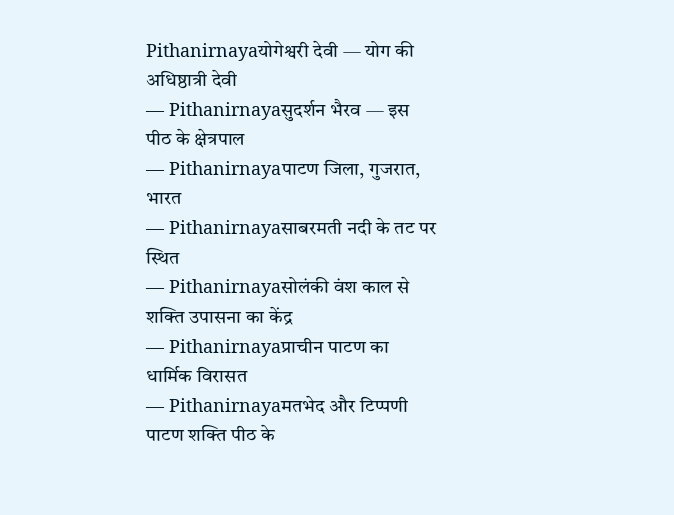Pithanirnayaयोगेश्वरी देवी — योग की अधिष्ठात्री देवी
— Pithanirnayaसुदर्शन भैरव — इस पीठ के क्षेत्रपाल
— Pithanirnayaपाटण जिला, गुजरात, भारत
— Pithanirnayaसाबरमती नदी के तट पर स्थित
— Pithanirnayaसोलंकी वंश काल से शक्ति उपासना का केंद्र
— Pithanirnayaप्राचीन पाटण का धार्मिक विरासत
— Pithanirnayaमतभेद और टिप्पणी
पाटण शक्ति पीठ के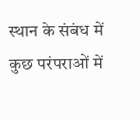स्थान के संबंध में कुछ परंपराओं में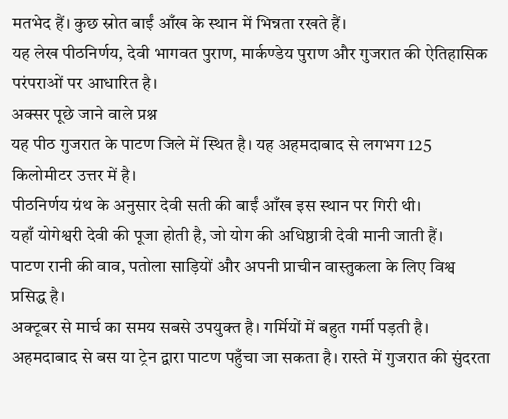मतभेद हैं। कुछ स्रोत बाईं आँख के स्थान में भिन्नता रखते हैं।
यह लेख पीठनिर्णय, देवी भागवत पुराण, मार्कण्डेय पुराण और गुजरात की ऐतिहासिक परंपराओं पर आधारित है।
अक्सर पूछे जाने वाले प्रश्न
यह पीठ गुजरात के पाटण जिले में स्थित है। यह अहमदाबाद से लगभग 125 किलोमीटर उत्तर में है।
पीठनिर्णय ग्रंथ के अनुसार देवी सती की बाईं आँख इस स्थान पर गिरी थी।
यहाँ योगेश्वरी देवी की पूजा होती है, जो योग की अधिष्ठात्री देवी मानी जाती हैं।
पाटण रानी की वाव, पतोला साड़ियों और अपनी प्राचीन वास्तुकला के लिए विश्व प्रसिद्ध है।
अक्टूबर से मार्च का समय सबसे उपयुक्त है। गर्मियों में बहुत गर्मी पड़ती है।
अहमदाबाद से बस या ट्रेन द्वारा पाटण पहुँचा जा सकता है। रास्ते में गुजरात की सुंदरता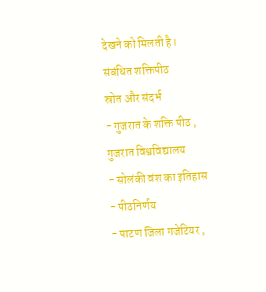देखने को मिलती है।
संबंधित शक्तिपीठ
स्रोत और संदर्भ
- गुजरात के शक्ति पीठ , गुजरात विश्वविद्यालय
- सोलंकी वंश का इतिहास
- पीठनिर्णय
- पाटण जिला गजेटियर ,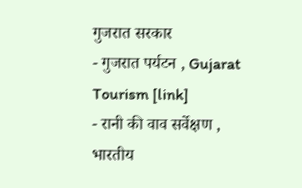गुजरात सरकार
- गुजरात पर्यटन , Gujarat Tourism [link]
- रानी की वाव सर्वेक्षण , भारतीय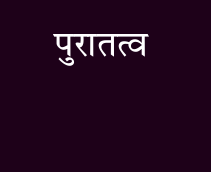पुरातत्व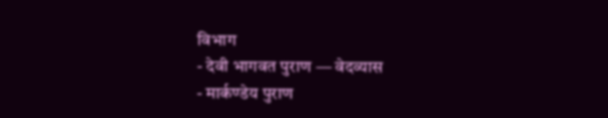विभाग
- देवी भागवत पुराण — वेदव्यास
- मार्कण्डेय पुराण